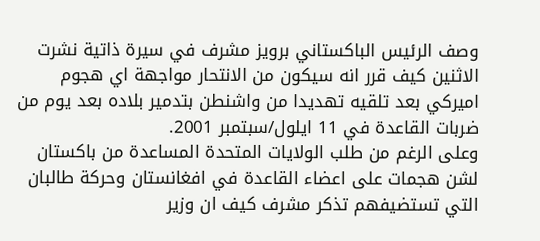وصف الرئيس الباكستاني برويز مشرف في سيرة ذاتية نشرت الاثنين كيف قرر انه سيكون من الانتحار مواجهة اي هجوم اميركي بعد تلقيه تهديدا من واشنطن بتدمير بلاده بعد يوم من ضربات القاعدة في 11 ايلول/سبتمبر 2001.
وعلى الرغم من طلب الولايات المتحدة المساعدة من باكستان لشن هجمات على اعضاء القاعدة في افغانستان وحركة طالبان التي تستضيفهم تذكر مشرف كيف ان وزير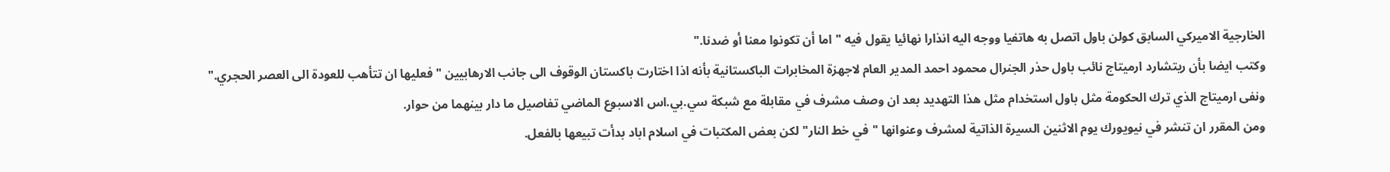الخارجية الاميركي السابق كولن باول اتصل به هاتفيا ووجه اليه انذارا نهائيا يقول فيه "اما أن تكونوا معنا أو ضدنا."
وكتب ايضا بأن ريتشارد ارميتاج نائب باول حذر الجنرال محمود احمد المدير العام لاجهزة المخابرات الباكستانية بأنه اذا اختارت باكستان الوقوف الى جانب الارهابيين "فعليها ان تتأهب للعودة الى العصر الحجري."
ونفى ارميتاج الذي ترك الحكومة مثل باول استخدام مثل هذا التهديد بعد ان وصف مشرف في مقابلة مع شبكة سي.بي.اس الاسبوع الماضي تفاصيل ما دار بينهما من حوار.
ومن المقرر ان تنشر في نيويورك يوم الاثنين السيرة الذاتية لمشرف وعنوانها "في خط النار" لكن بعض المكتبات في اسلام اباد بدأت تبيعها بالفعل.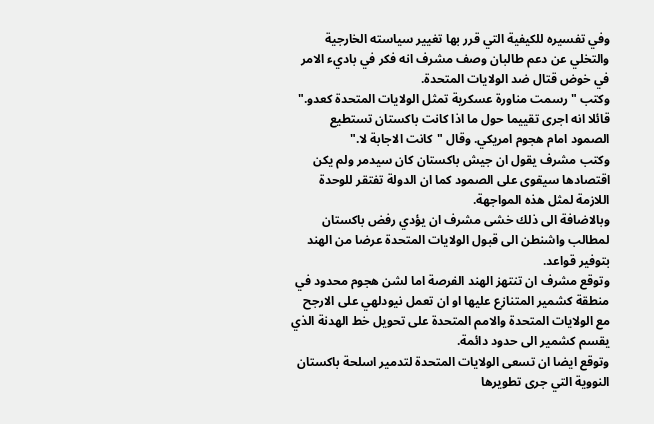وفي تفسيره للكيفية التي قرر بها تغيير سياسته الخارجية والتخلي عن دعم طالبان وصف مشرف انه فكر في باديء الامر في خوض قتال ضد الولايات المتحدة.
وكتب "رسمت مناورة عسكرية تمثل الولايات المتحدة كعدو." قائلا انه اجرى تقييما حول ما اذا كانت باكستان تستطيع الصمود امام هجوم امريكي. وقال "كانت الاجابة لا."
وكتب مشرف يقول ان جيش باكستان كان سيدمر ولم يكن اقتصادها سيقوى على الصمود كما ان الدولة تفتقر للوحدة اللازمة لمثل هذه المواجهة.
وبالاضافة الى ذلك خشى مشرف ان يؤدي رفض باكستان لمطالب واشنطن الى قبول الولايات المتحدة عرضا من الهند بتوفير قواعد.
وتوقع مشرف ان تنتهز الهند الفرصة اما لشن هجوم محدود في منطقة كشمير المتنازع عليها او ان تعمل نيودلهي على الارجح مع الولايات المتحدة والامم المتحدة على تحويل خط الهدنة الذي يقسم كشمير الى حدود دائمة.
وتوقع ايضا ان تسعى الولايات المتحدة لتدمير اسلحة باكستان النووية التي جرى تطويرها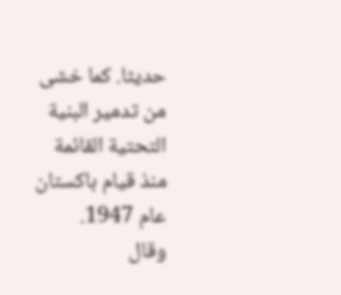حديثا. كما خشى من تدمير البنية التحتية القائمة منذ قيام باكستان عام 1947.
وقال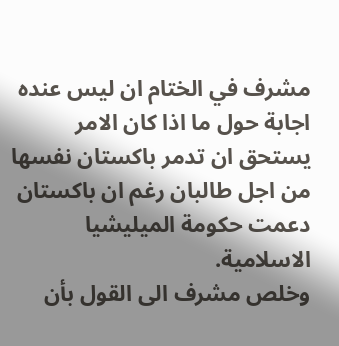مشرف في الختام ان ليس عنده اجابة حول ما اذا كان الامر يستحق ان تدمر باكستان نفسها من اجل طالبان رغم ان باكستان دعمت حكومة الميليشيا الاسلامية.
وخلص مشرف الى القول بأن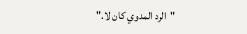"الرد المدوي كان لا."